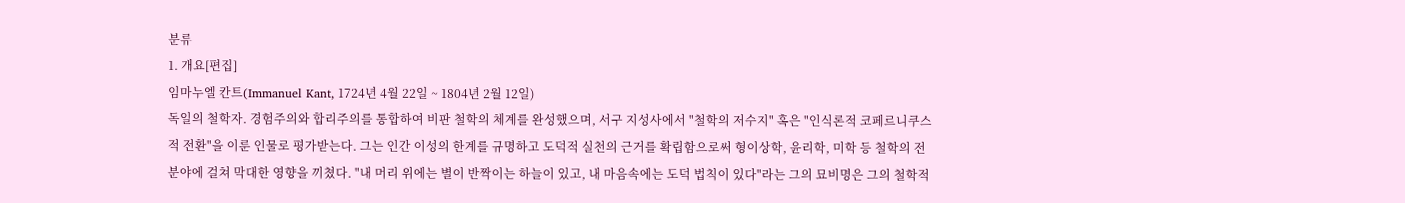분류
1. 개요[편집]
임마누엘 칸트(Immanuel Kant, 1724년 4월 22일 ~ 1804년 2월 12일)
독일의 철학자. 경험주의와 합리주의를 통합하여 비판 철학의 체계를 완성했으며, 서구 지성사에서 "철학의 저수지" 혹은 "인식론적 코페르니쿠스적 전환"을 이룬 인물로 평가받는다. 그는 인간 이성의 한계를 규명하고 도덕적 실천의 근거를 확립함으로써 형이상학, 윤리학, 미학 등 철학의 전 분야에 걸쳐 막대한 영향을 끼쳤다. "내 머리 위에는 별이 반짝이는 하늘이 있고, 내 마음속에는 도덕 법칙이 있다"라는 그의 묘비명은 그의 철학적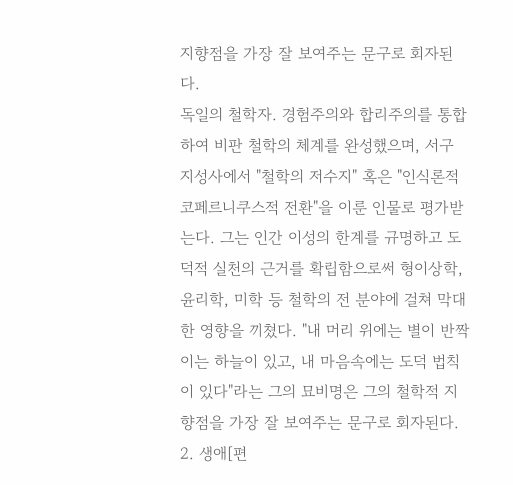지향점을 가장 잘 보여주는 문구로 회자된다.
독일의 철학자. 경험주의와 합리주의를 통합하여 비판 철학의 체계를 완성했으며, 서구 지성사에서 "철학의 저수지" 혹은 "인식론적 코페르니쿠스적 전환"을 이룬 인물로 평가받는다. 그는 인간 이성의 한계를 규명하고 도덕적 실천의 근거를 확립함으로써 형이상학, 윤리학, 미학 등 철학의 전 분야에 걸쳐 막대한 영향을 끼쳤다. "내 머리 위에는 별이 반짝이는 하늘이 있고, 내 마음속에는 도덕 법칙이 있다"라는 그의 묘비명은 그의 철학적 지향점을 가장 잘 보여주는 문구로 회자된다.
2. 생애[편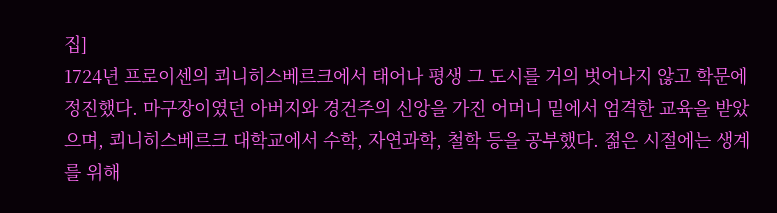집]
1724년 프로이센의 쾨니히스베르크에서 태어나 평생 그 도시를 거의 벗어나지 않고 학문에 정진했다. 마구장이였던 아버지와 경건주의 신앙을 가진 어머니 밑에서 엄격한 교육을 받았으며, 쾨니히스베르크 대학교에서 수학, 자연과학, 철학 등을 공부했다. 젊은 시절에는 생계를 위해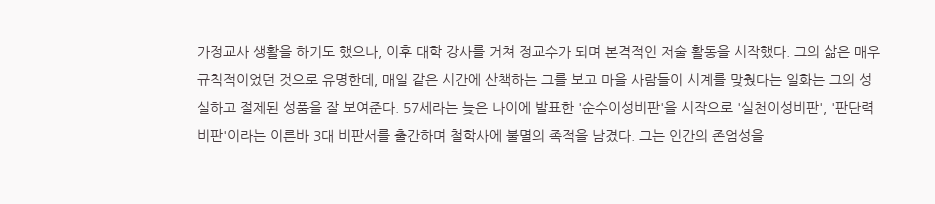가정교사 생활을 하기도 했으나, 이후 대학 강사를 거쳐 정교수가 되며 본격적인 저술 활동을 시작했다. 그의 삶은 매우 규칙적이었던 것으로 유명한데, 매일 같은 시간에 산책하는 그를 보고 마을 사람들이 시계를 맞췄다는 일화는 그의 성실하고 절제된 성품을 잘 보여준다. 57세라는 늦은 나이에 발표한 '순수이성비판'을 시작으로 '실천이성비판', '판단력비판'이라는 이른바 3대 비판서를 출간하며 철학사에 불멸의 족적을 남겼다. 그는 인간의 존엄성을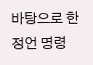바탕으로 한 정언 명령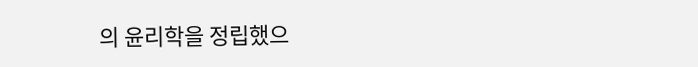의 윤리학을 정립했으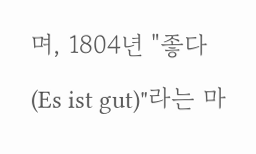며, 1804년 "좋다(Es ist gut)"라는 마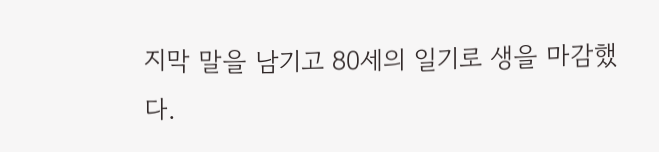지막 말을 남기고 80세의 일기로 생을 마감했다.